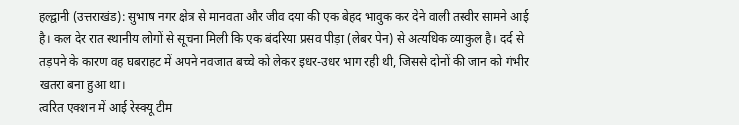हल्द्वानी (उत्तराखंड): सुभाष नगर क्षेत्र से मानवता और जीव दया की एक बेहद भावुक कर देने वाली तस्वीर सामने आई है। कल देर रात स्थानीय लोगों से सूचना मिली कि एक बंदरिया प्रसव पीड़ा (लेबर पेन) से अत्यधिक व्याकुल है। दर्द से तड़पने के कारण वह घबराहट में अपने नवजात बच्चे को लेकर इधर-उधर भाग रही थी, जिससे दोनों की जान को गंभीर खतरा बना हुआ था।
त्वरित एक्शन में आई रेस्क्यू टीम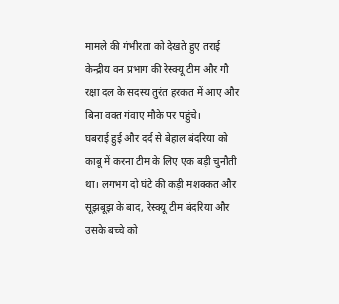मामले की गंभीरता को देखते हुए तराई केन्द्रीय वन प्रभाग की रेस्क्यू टीम और गौ रक्षा दल के सदस्य तुरंत हरकत में आए और बिना वक्त गंवाए मौके पर पहुंचे।
घबराई हुई और दर्द से बेहाल बंदरिया को काबू में करना टीम के लिए एक बड़ी चुनौती था। लगभग दो घंटे की कड़ी मशक्कत और सूझबूझ के बाद, रेस्क्यू टीम बंदरिया और उसके बच्चे को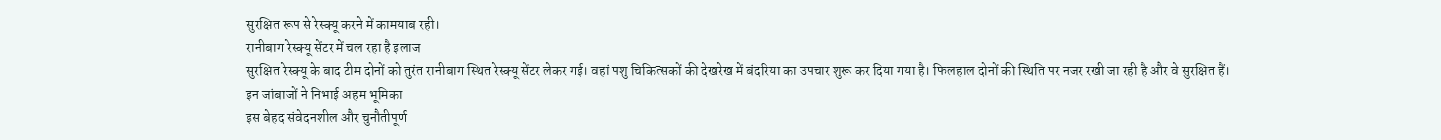सुरक्षित रूप से रेस्क्यू करने में कामयाब रही।
रानीबाग रेस्क्यू सेंटर में चल रहा है इलाज
सुरक्षित रेस्क्यू के बाद टीम दोनों को तुरंत रानीबाग स्थित रेस्क्यू सेंटर लेकर गई। वहां पशु चिकित्सकों की देखरेख में बंदरिया का उपचार शुरू कर दिया गया है। फिलहाल दोनों की स्थिति पर नजर रखी जा रही है और वे सुरक्षित हैं।
इन जांबाजों ने निभाई अहम भूमिका
इस बेहद संवेदनशील और चुनौतीपूर्ण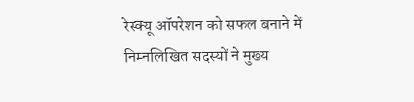रेस्क्यू ऑपरेशन को सफल बनाने में निम्नलिखित सदस्यों ने मुख्य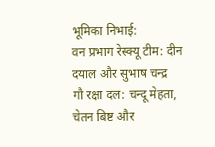भूमिका निभाई:
वन प्रभाग रेस्क्यू टीम: दीन दयाल और सुभाष चन्द्र
गौ रक्षा दल: चन्दू मेहता, चेतन बिष्ट और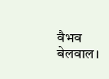वैभव बेलवाल।